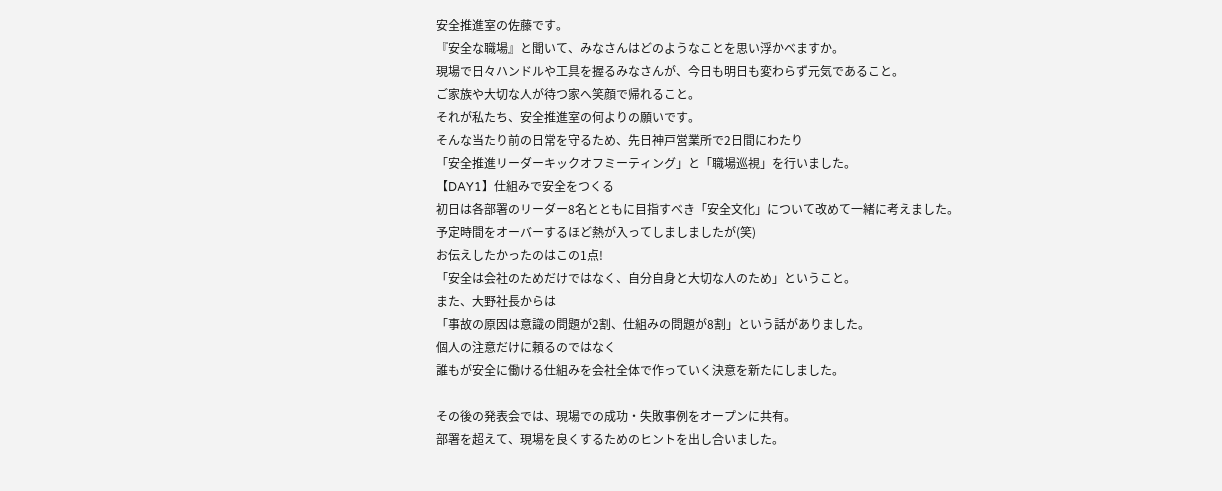安全推進室の佐藤です。
『安全な職場』と聞いて、みなさんはどのようなことを思い浮かべますか。
現場で日々ハンドルや工具を握るみなさんが、今日も明日も変わらず元気であること。
ご家族や大切な人が待つ家へ笑顔で帰れること。
それが私たち、安全推進室の何よりの願いです。
そんな当たり前の日常を守るため、先日神戸営業所で2日間にわたり
「安全推進リーダーキックオフミーティング」と「職場巡視」を行いました。
【DAY1】仕組みで安全をつくる
初日は各部署のリーダー8名とともに目指すべき「安全文化」について改めて一緒に考えました。
予定時間をオーバーするほど熱が入ってしましましたが(笑)
お伝えしたかったのはこの1点!
「安全は会社のためだけではなく、自分自身と大切な人のため」ということ。
また、大野社長からは
「事故の原因は意識の問題が2割、仕組みの問題が8割」という話がありました。
個人の注意だけに頼るのではなく
誰もが安全に働ける仕組みを会社全体で作っていく決意を新たにしました。

その後の発表会では、現場での成功・失敗事例をオープンに共有。
部署を超えて、現場を良くするためのヒントを出し合いました。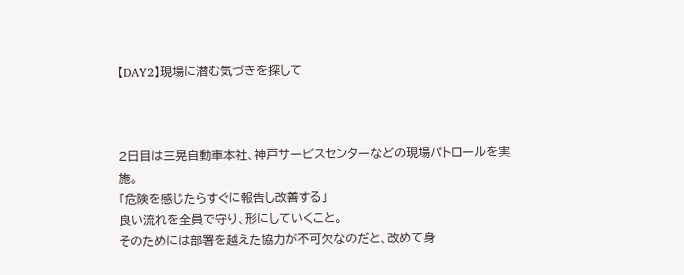【DAY2】現場に潜む気づきを探して



2日目は三晃自動車本社、神戸サービスセンターなどの現場パトロールを実施。
「危険を感じたらすぐに報告し改善する」
良い流れを全員で守り、形にしていくこと。
そのためには部署を越えた協力が不可欠なのだと、改めて身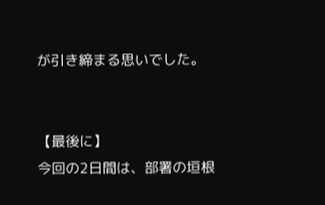が引き締まる思いでした。


【最後に】
今回の2日間は、部署の垣根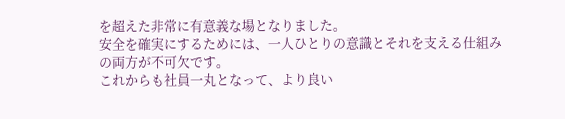を超えた非常に有意義な場となりました。
安全を確実にするためには、一人ひとりの意識とそれを支える仕組みの両方が不可欠です。
これからも社員一丸となって、より良い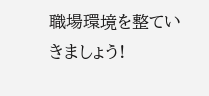職場環境を整ていきましょう!